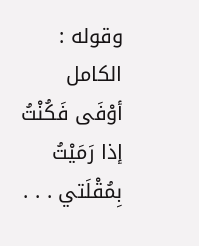وقوله : الكامل
أوْفَى فَكُنْتُ إذا رَمَيْتُ بِمُقْلَتي . . .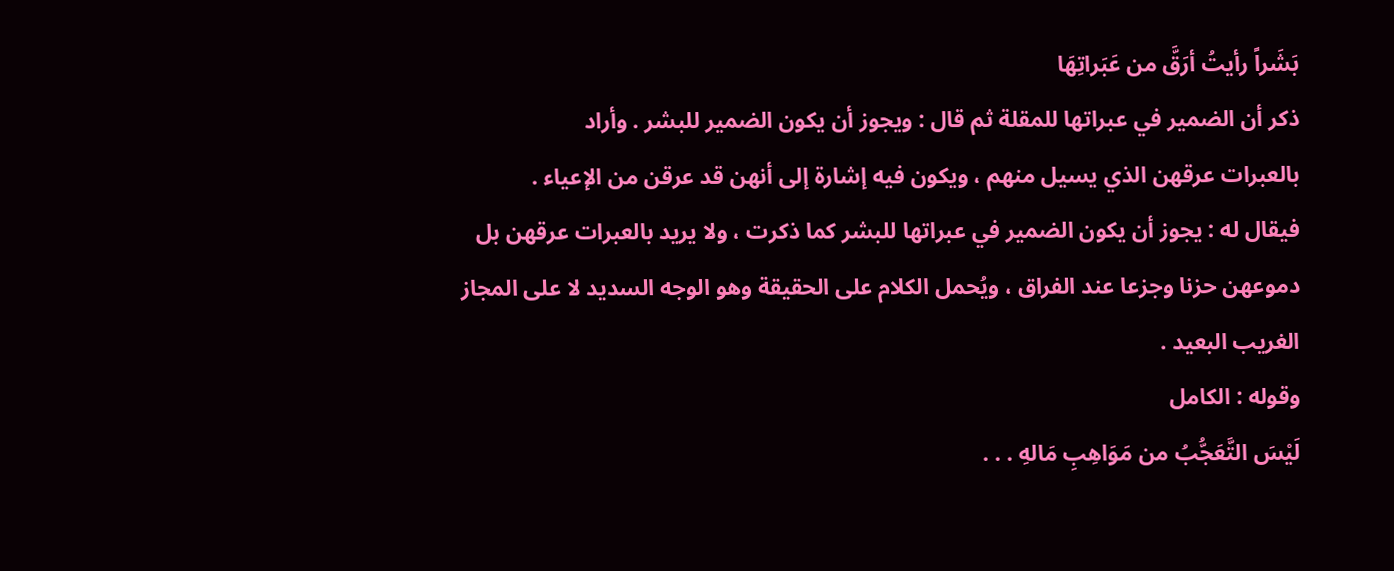بَشَراً رأيتُ أرَقَّ من عَبَراتِهَا
ذكر أن الضمير في عبراتها للمقلة ثم قال : ويجوز أن يكون الضمير للبشر . وأراد
بالعبرات عرقهن الذي يسيل منهم ، ويكون فيه إشارة إلى أنهن قد عرقن من الإعياء .
فيقال له : يجوز أن يكون الضمير في عبراتها للبشر كما ذكرت ، ولا يريد بالعبرات عرقهن بل دموعهن حزنا وجزعا عند الفراق ، ويُحمل الكلام على الحقيقة وهو الوجه السديد لا على المجاز الغريب البعيد .
وقوله : الكامل
لَيْسَ التَّعَجُّبُ من مَوَاهِبِ مَالهِ . . .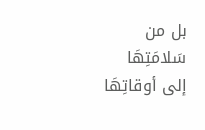بل من سَلامَتِهَا إلى أوقاتِهَا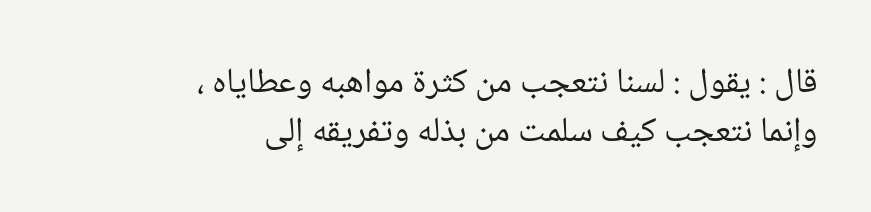قال : يقول : لسنا نتعجب من كثرة مواهبه وعطاياه ، وإنما نتعجب كيف سلمت من بذله وتفريقه إلى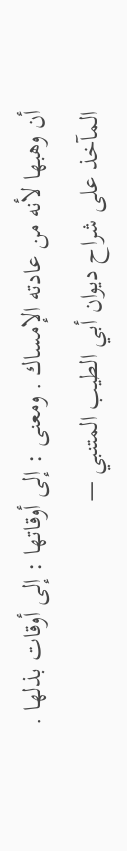أن وهبها لأنه من عادته الإمساك . ومعنى : إلى أوقاتها : إلى أوقات بذلها .
المآخذ على شراح ديوان أبي الطيب المتنبي —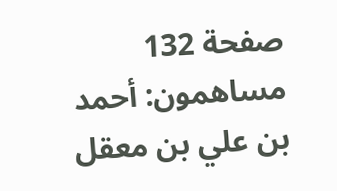صفحة 132
مساهمون: أحمد بن علي بن معقل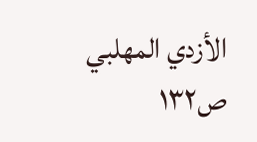الأزدي المهلبي
ص١٣٢